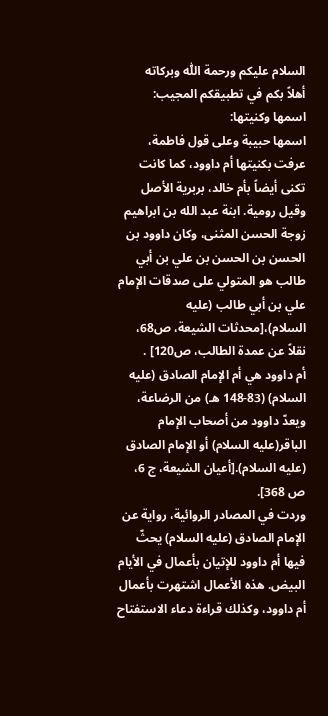السلام عليكم ورحمة اللّٰه وبركاته
أهلاً بكم في تطبيقكم المجيب:
اسمها وكنيتها:
اسمها حبيبة وعلى قول فاطمة، عرفت بكنيتها أم داوود، كما كانت تكنى أيضاً بأم خالد، بربرية الأصل وقيل رومية. ابنة عبد الله بن ابراهيم زوجة الحسن المثنى، وكان داوود بن الحسن بن الحسن بن علي بن أبي طالب هو المتولي على صدقات الإمام علي بن أبي طالب (عليه السلام)،[محدثات الشيعة، ص68، نقلاً عن عمدة الطالب، ص120] .
أم داوود هي أم الإمام الصادق (عليه السلام) (83-148 هـ) من الرضاعة، ويعدّ داوود من أصحاب الإمام الباقر(عليه السلام) أو الإمام الصادق (عليه السلام).[أعيان الشيعة، ج 6، ص 368].
وردت في المصادر الروائية، رواية عن الإمام الصادق (عليه السلام) يحثّ فيها أم داوود للإتيان بأعمال في الأيام البيض. هذه الأعمال اشتهرت بأعمال أم داوود، وكذلك قراءة دعاء الاستفتاح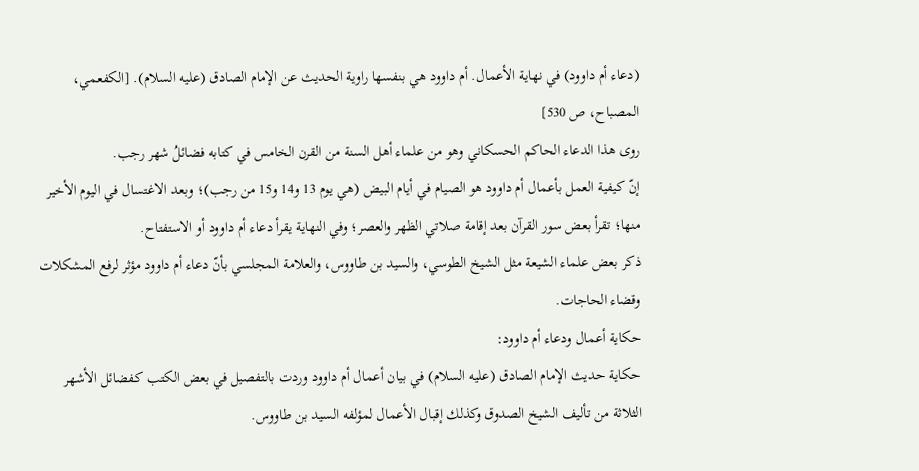(دعاء أم داوود) في نهاية الأعمال. أم داوود هي بنفسها راوية الحديث عن الإمام الصادق (عليه السلام). [الكفعمي، المصباح، ص 530]
روى هذا الدعاء الحاكم الحسكاني وهو من علماء أهل السنة من القرن الخامس في كتابه فضائلُ شهر رجب.
إنّ كيفية العمل بأعمال أم داوود هو الصيام في أيام البيض (هي يوم 13 و14 و15 من رجب)؛ وبعد الاغتسال في اليوم الأخير منها؛ تقرأ بعض سور القرآن بعد إقامة صلاتي الظهر والعصر؛ وفي النهاية يقرأ دعاء أم داوود أو الاستفتاح.
ذكر بعض علماء الشيعة مثل الشيخ الطوسي، والسيد بن طاووس، والعلامة المجلسي بأنّ دعاء أم داوود مؤثر لرفع المشكلات وقضاء الحاجات.
حكاية أعمال ودعاء أم داوود:
حكاية حديث الإمام الصادق (عليه السلام) في بيان أعمال أم داوود وردت بالتفصيل في بعض الكتب كـفضائل الأشهر الثلاثة من تأليف الشيخ الصدوق وكذلك إقبال الأعمال لمؤلفه السيد بن طاووس.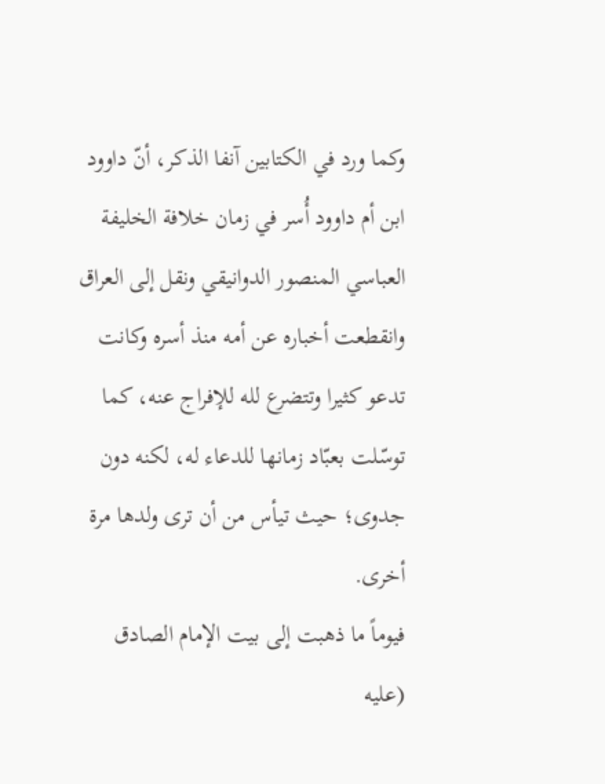وكما ورد في الكتابين آنفا الذكر، أنّ داوود ابن أم داوود أُسر في زمان خلافة الخليفة العباسي المنصور الدوانيقي ونقل إلى العراق وانقطعت أخباره عن أمه منذ أسره وكانت تدعو كثيرا وتتضرع لله للإفراج عنه، كما توسّلت بعبّاد زمانها للدعاء له، لكنه دون جدوى؛ حيث تيأس من أن ترى ولدها مرة أخرى.
فيوماً ما ذهبت إلى بيت الإمام الصادق (عليه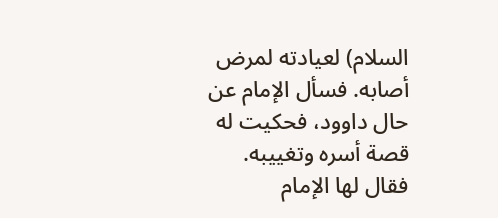السلام) لعيادته لمرض أصابه. فسأل الإمام عن حال داوود، فحكيت له قصة أسره وتغييبه. فقال لها الإمام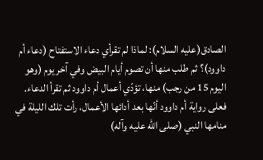الصادق(عليه السلام): لماذا لم تقرأي دعاء الاستفتاح (دعاء أم داوود)؟ ثم طلب منها أن تصوم أيام البيض وفي آخر يوم (وهو اليوم 15 من رجب) منها، تؤدّي أعمال أم داوود ثم تقرأ الدعاء.
فعلى رواية أم داوود أنّها بعد أدائها الأعمال، رأت تلك الليلة في منامها النبي (صلی الله عليه وآله)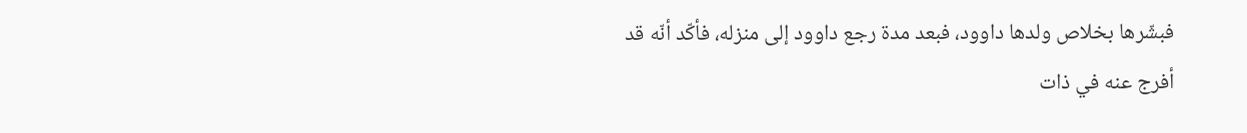فبشّرها بخلاص ولدها داوود، فبعد مدة رجع داوود إلى منزله، فأكّد أنّه قد أفرج عنه في ذات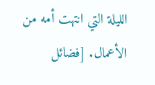الليلة التي انتهت أمه من الأعمال. [فضائل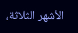الأشهر الثلاثة،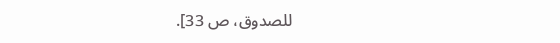للصدوق، ص 33].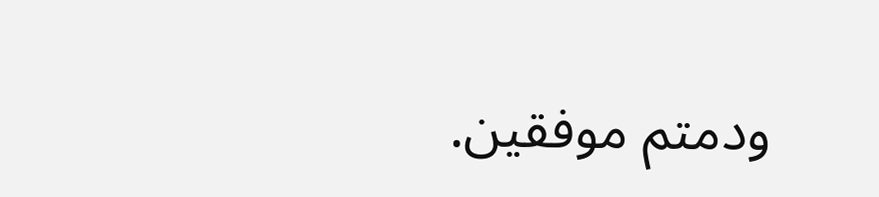ودمتم موفقين.